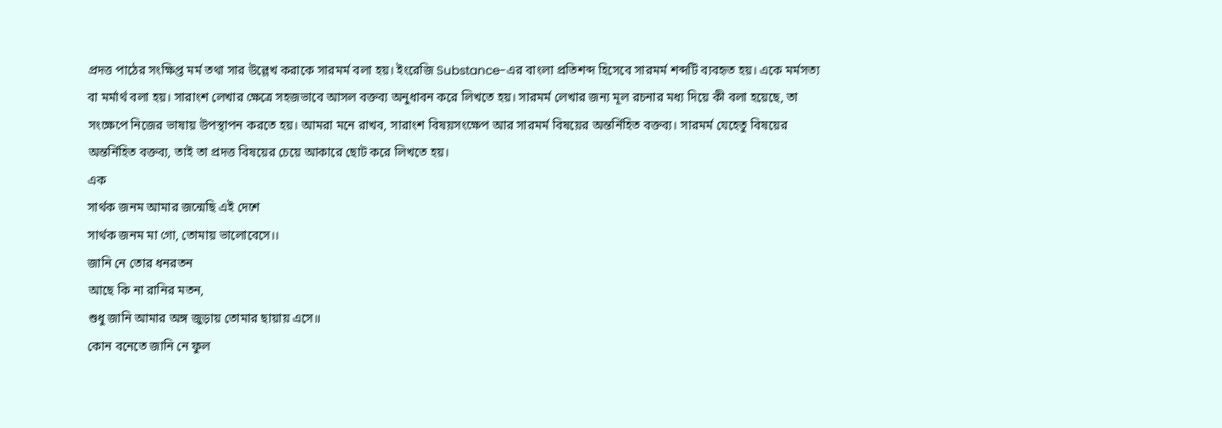প্রদত্ত পাঠের সংক্ষিপ্ত মর্ম তথা সার উল্লেখ করাকে সারমর্ম বলা হয়। ইংরেজি Substance-এর বাংলা প্রতিশব্দ হিসেবে সারমর্ম শব্দটি ব্যবহৃত হয়। একে মর্মসত্য বা মর্মার্থ বলা হয়। সারাংশ লেখার ক্ষেত্রে সহজভাবে আসল বক্তব্য অনুধাবন করে লিখতে হয়। সারমর্ম লেখার জন্য মূল রচনার মধ্য দিয়ে কী বলা হয়েছে, তা সংক্ষেপে নিজের ভাষায় উপস্থাপন করতে হয়। আমরা মনে রাখব, সারাংশ বিষয়সংক্ষেপ আর সারমর্ম বিষয়ের অন্তর্নিহিত বক্তব্য। সারমর্ম যেহেতু বিষয়ের অন্তর্নিহিত বক্তব্য, তাই তা প্রদত্ত বিষয়ের চেয়ে আকারে ছোট করে লিখতে হয়।
এক
সার্থক জনম আমার জন্মেছি এই দেশে
সার্থক জনম মা গো, তোমায় ভালোবেসে।।
জানি নে তোর ধনরতন
আছে কি না রানির মতন,
শুধু জানি আমার অঙ্গ জুড়ায় তোমার ছায়ায় এসে॥
কোন বনেতে জানি নে ফুল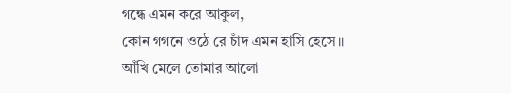গন্ধে এমন করে আকুল,
কোন গগনে ওঠে রে চাঁদ এমন হাসি হেসে।।
আঁখি মেলে তোমার আলো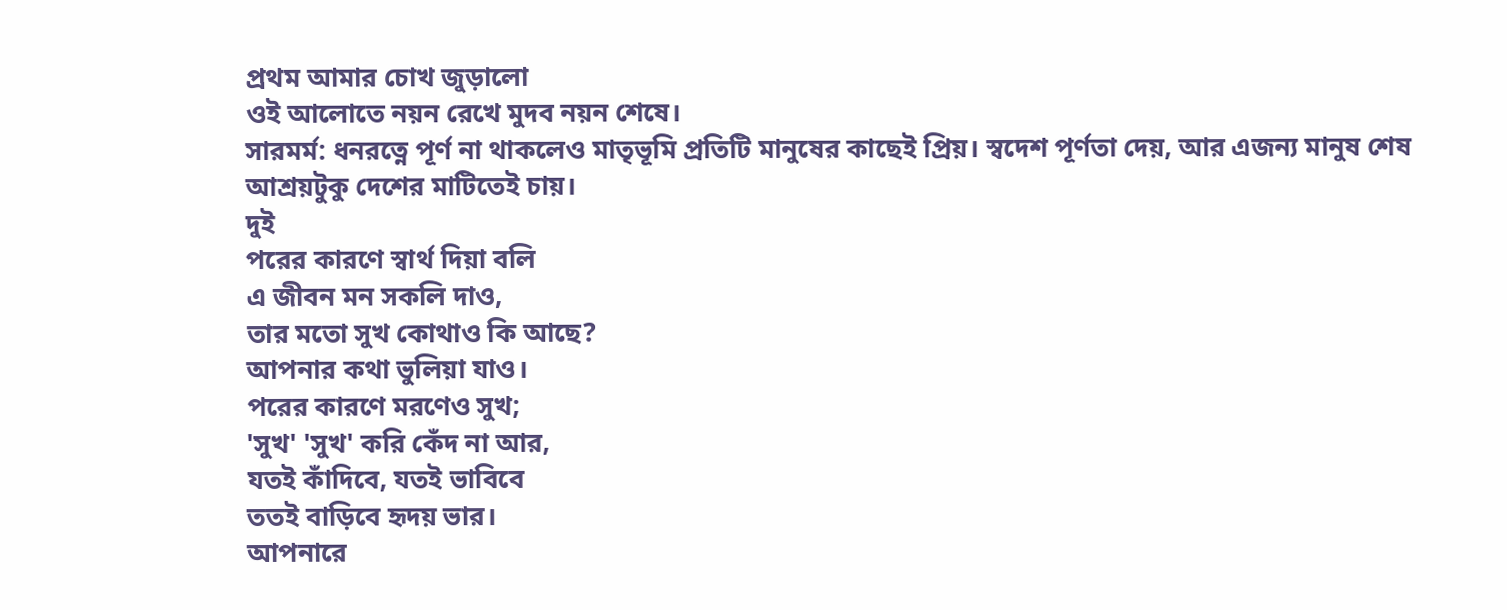প্রথম আমার চোখ জুড়ালো
ওই আলোতে নয়ন রেখে মুদব নয়ন শেষে।
সারমর্ম: ধনরত্নে পূর্ণ না থাকলেও মাতৃভূমি প্রতিটি মানুষের কাছেই প্রিয়। স্বদেশ পূর্ণতা দেয়, আর এজন্য মানুষ শেষ আশ্রয়টুকু দেশের মাটিতেই চায়।
দুই
পরের কারণে স্বার্থ দিয়া বলি
এ জীবন মন সকলি দাও,
তার মতো সুখ কোথাও কি আছে?
আপনার কথা ভুলিয়া যাও।
পরের কারণে মরণেও সুখ;
'সুখ' 'সুখ' করি কেঁদ না আর,
যতই কাঁদিবে, যতই ভাবিবে
ততই বাড়িবে হৃদয় ভার।
আপনারে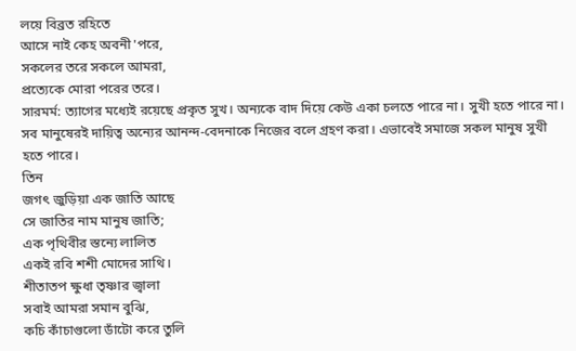লয়ে বিব্রত রহিতে
আসে নাই কেহ অবনী 'পরে,
সকলের তরে সকলে আমরা,
প্রত্যেকে মোরা পরের তরে।
সারমর্ম: ত্যাগের মধ্যেই রয়েছে প্রকৃত সুখ। অন্যকে বাদ দিয়ে কেউ একা চলতে পারে না। সুখী হতে পারে না। সব মানুষেরই দায়িত্ব অন্যের আনন্দ-বেদনাকে নিজের বলে গ্রহণ করা। এভাবেই সমাজে সকল মানুষ সুখী হতে পারে।
তিন
জগৎ জুড়িয়া এক জাতি আছে
সে জাতির নাম মানুষ জাতি;
এক পৃথিবীর স্তন্যে লালিত
একই রবি শশী মোদের সাথি।
শীতাতপ ক্ষুধা তৃষ্ণার জ্বালা
সবাই আমরা সমান বুঝি,
কচি কাঁচাগুলো ডাঁটো করে তুলি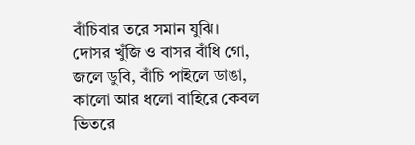বাঁচিবার তরে সমান যুঝি।
দোসর খুঁজি ও বাসর বাঁধি গো,
জলে ডুবি, বাঁচি পাইলে ডাঙা,
কালো আর ধলো বাহিরে কেবল
ভিতরে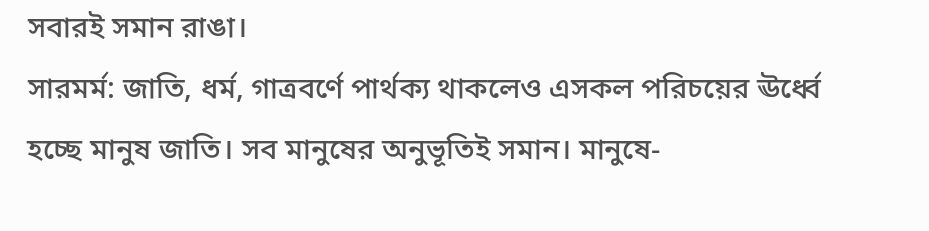সবারই সমান রাঙা।
সারমর্ম: জাতি, ধর্ম, গাত্রবর্ণে পার্থক্য থাকলেও এসকল পরিচয়ের ঊর্ধ্বে হচ্ছে মানুষ জাতি। সব মানুষের অনুভূতিই সমান। মানুষে-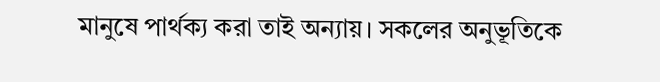মানুষে পার্থক্য করা তাই অন্যায়। সকলের অনুভূতিকে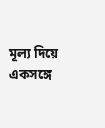মূল্য দিয়ে একসঙ্গে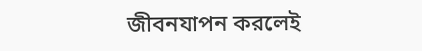জীবনযাপন করলেই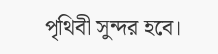পৃথিবী সুন্দর হবে।